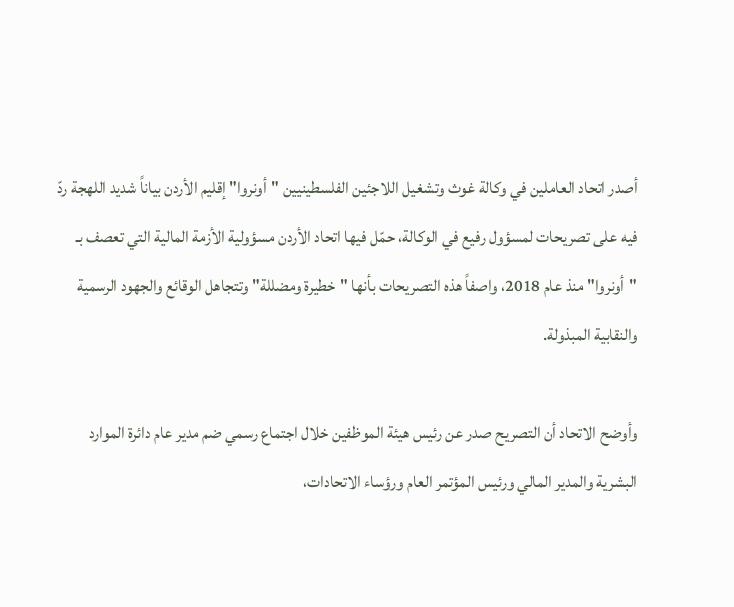أصدر اتحاد العاملين في وكالة غوث وتشغيل اللاجئين الفلسطينيين "أونروا" إقليم الأردن بياناً شديد اللهجة ردّ فيه على تصريحات لمسؤول رفيع في الوكالة، حمّل فيها اتحاد الأردن مسؤولية الأزمة المالية التي تعصف بـ "أونروا" منذ عام 2018، واصفاً هذه التصريحات بأنها "خطيرة ومضللة" وتتجاهل الوقائع والجهود الرسمية والنقابية المبذولة.

وأوضح الاتحاد أن التصريح صدر عن رئيس هيئة الموظفين خلال اجتماع رسمي ضم مدير عام دائرة الموارد البشرية والمدير المالي ورئيس المؤتمر العام ورؤساء الاتحادات،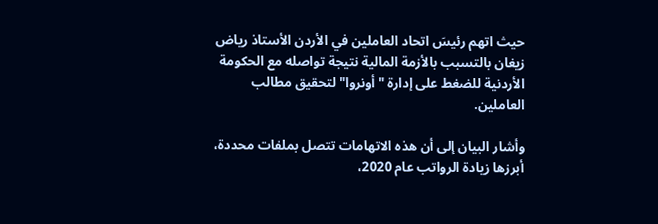حيث اتهم رئيسَ اتحاد العاملين في الأردن الأستاذ رياض زيغان بالتسبب بالأزمة المالية نتيجة تواصله مع الحكومة الأردنية للضغط على إدارة "أونروا" لتحقيق مطالب العاملين.

وأشار البيان إلى أن هذه الاتهامات تتصل بملفات محددة، أبرزها زيادة الرواتب عام 2020،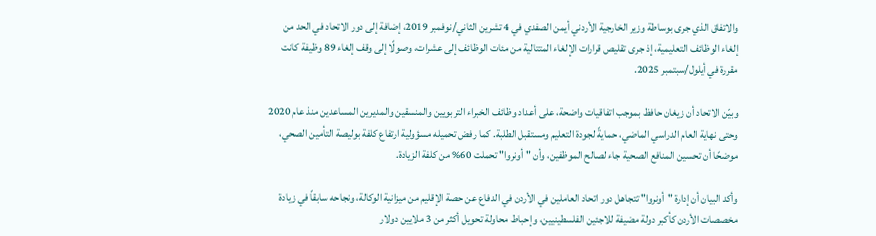والاتفاق الذي جرى بوساطة وزير الخارجية الأردني أيمن الصفدي في 4 تشرين الثاني/نوفمبر 2019، إضافة إلى دور الاتحاد في الحد من إلغاء الوظائف التعليمية، إذ جرى تقليص قرارات الإلغاء المتتالية من مئات الوظائف إلى عشرات، وصولًا إلى وقف إلغاء 89 وظيفة كانت مقررة في أيلول/سبتمبر 2025.

وبيّن الاتحاد أن زيغان حافظ بموجب اتفاقيات واضحة، على أعداد وظائف الخبراء التربويين والمنسقين والمديرين المساعدين منذ عام 2020 وحتى نهاية العام الدراسي الماضي، حمايةً لجودة التعليم ومستقبل الطلبة. كما رفض تحميله مسؤولية ارتفاع كلفة بوليصة التأمين الصحي، موضحًا أن تحسين المنافع الصحية جاء لصالح الموظفين، وأن "أونروا" تحملت 60% من كلفة الزيادة.

وأكد البيان أن إدارة "أونروا" تتجاهل دور اتحاد العاملين في الأردن في الدفاع عن حصة الإقليم من ميزانية الوكالة، ونجاحه سابقاً في زيادة مخصصات الأردن كأكبر دولة مضيفة للاجئين الفلسطينيين، وإحباط محاولة تحويل أكثر من 3 ملايين دولار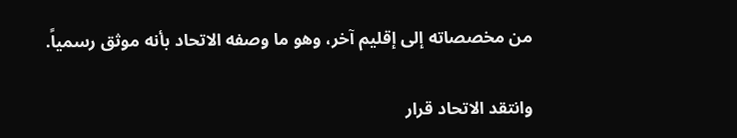من مخصصاته إلى إقليم آخر، وهو ما وصفه الاتحاد بأنه موثق رسمياً.

وانتقد الاتحاد قرار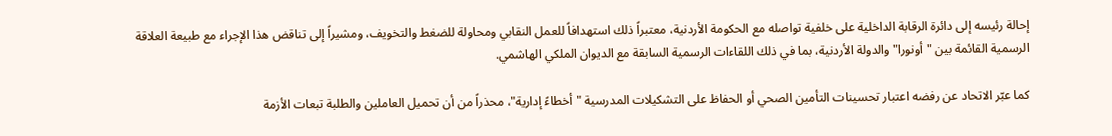إحالة رئيسه إلى دائرة الرقابة الداخلية على خلفية تواصله مع الحكومة الأردنية، معتبراً ذلك استهدافاً للعمل النقابي ومحاولة للضغط والتخويف، ومشيراً إلى تناقض هذا الإجراء مع طبيعة العلاقة الرسمية القائمة بين "أونورا" والدولة الأردنية، بما في ذلك اللقاءات الرسمية السابقة مع الديوان الملكي الهاشمي.

كما عبّر الاتحاد عن رفضه اعتبار تحسينات التأمين الصحي أو الحفاظ على التشكيلات المدرسية "أخطاءً إدارية"، محذراً من أن تحميل العاملين والطلبة تبعات الأزمة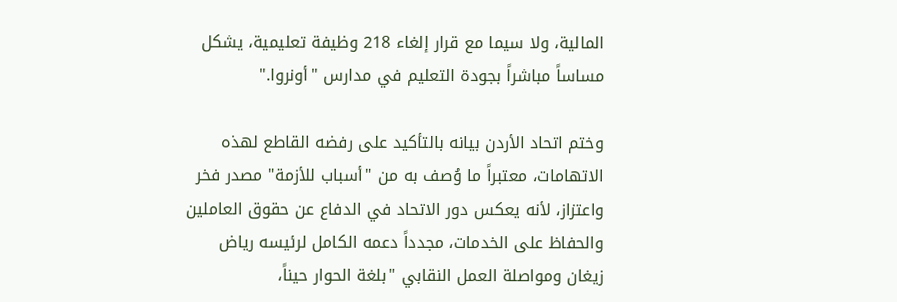المالية، ولا سيما مع قرار إلغاء 218 وظيفة تعليمية، يشكل مساساً مباشراً بجودة التعليم في مدارس "أونروا."

وختم اتحاد الأردن بيانه بالتأكيد على رفضه القاطع لهذه الاتهامات، معتبراً ما وُصف به من "أسباب للأزمة" مصدر فخر واعتزاز، لأنه يعكس دور الاتحاد في الدفاع عن حقوق العاملين والحفاظ على الخدمات، مجدداً دعمه الكامل لرئيسه رياض زيغان ومواصلة العمل النقابي "بلغة الحوار حيناً،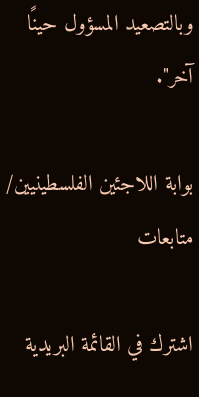وبالتصعيد المسؤول حينًا آخر".

بوابة اللاجئين الفلسطينيين/ متابعات

اشترك في القائمة البريدية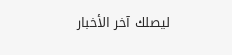ليصلك آخر الأخبار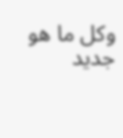وكل ما هو جديد